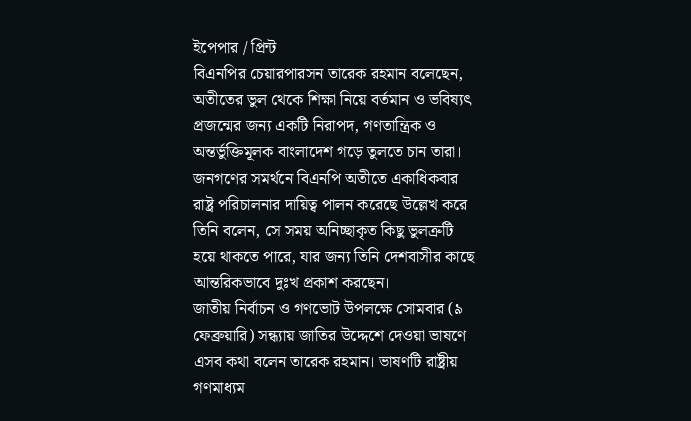ইপেপার / প্রিন্ট
বিএনপির চেয়ারপারসন তারেক রহমান বলেছেন, অতীতের ভুল থেকে শিক্ষা নিয়ে বর্তমান ও ভবিষ্যৎ প্রজন্মের জন্য একটি নিরাপদ, গণতান্ত্রিক ও অন্তর্ভুক্তিমূলক বাংলাদেশ গড়ে তুলতে চান তারা। জনগণের সমর্থনে বিএনপি অতীতে একাধিকবার রাষ্ট্র পরিচালনার দায়িত্ব পালন করেছে উল্লেখ করে তিনি বলেন, সে সময় অনিচ্ছাকৃত কিছু ভুলত্রুটি হয়ে থাকতে পারে, যার জন্য তিনি দেশবাসীর কাছে আন্তরিকভাবে দুঃখ প্রকাশ করছেন।
জাতীয় নির্বাচন ও গণভোট উপলক্ষে সোমবার (৯ ফেব্রুয়ারি) সন্ধ্যায় জাতির উদ্দেশে দেওয়া ভাষণে এসব কথা বলেন তারেক রহমান। ভাষণটি রাষ্ট্রীয় গণমাধ্যম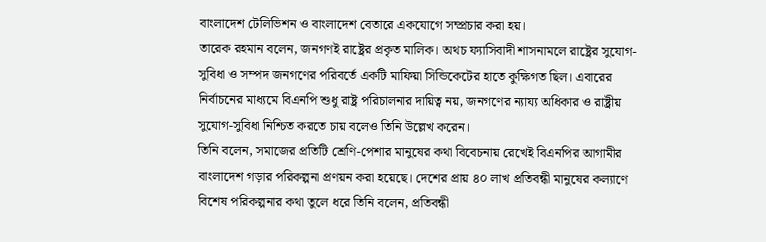বাংলাদেশ টেলিভিশন ও বাংলাদেশ বেতারে একযোগে সম্প্রচার করা হয়।
তারেক রহমান বলেন, জনগণই রাষ্ট্রের প্রকৃত মালিক। অথচ ফ্যাসিবাদী শাসনামলে রাষ্ট্রের সুযোগ-সুবিধা ও সম্পদ জনগণের পরিবর্তে একটি মাফিয়া সিন্ডিকেটের হাতে কুক্ষিগত ছিল। এবারের নির্বাচনের মাধ্যমে বিএনপি শুধু রাষ্ট্র পরিচালনার দায়িত্ব নয়, জনগণের ন্যায্য অধিকার ও রাষ্ট্রীয় সুযোগ-সুবিধা নিশ্চিত করতে চায় বলেও তিনি উল্লেখ করেন।
তিনি বলেন, সমাজের প্রতিটি শ্রেণি-পেশার মানুষের কথা বিবেচনায় রেখেই বিএনপির আগামীর বাংলাদেশ গড়ার পরিকল্পনা প্রণয়ন করা হয়েছে। দেশের প্রায় ৪০ লাখ প্রতিবন্ধী মানুষের কল্যাণে বিশেষ পরিকল্পনার কথা তুলে ধরে তিনি বলেন, প্রতিবন্ধী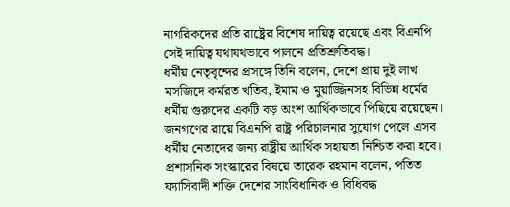নাগরিকদের প্রতি রাষ্ট্রের বিশেষ দায়িত্ব রয়েছে এবং বিএনপি সেই দায়িত্ব যথাযথভাবে পালনে প্রতিশ্রুতিবদ্ধ।
ধর্মীয় নেতৃবৃন্দের প্রসঙ্গে তিনি বলেন, দেশে প্রায় দুই লাখ মসজিদে কর্মরত খতিব, ইমাম ও মুয়াজ্জিনসহ বিভিন্ন ধর্মের ধর্মীয় গুরুদের একটি বড় অংশ আর্থিকভাবে পিছিয়ে রয়েছেন। জনগণের রায়ে বিএনপি রাষ্ট্র পরিচালনার সুযোগ পেলে এসব ধর্মীয় নেতাদের জন্য রাষ্ট্রীয় আর্থিক সহায়তা নিশ্চিত করা হবে।
প্রশাসনিক সংস্কারের বিষয়ে তারেক রহমান বলেন, পতিত ফ্যাসিবাদী শক্তি দেশের সাংবিধানিক ও বিধিবদ্ধ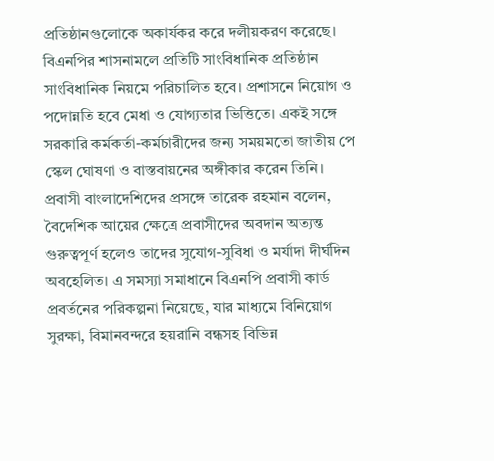প্রতিষ্ঠানগুলোকে অকার্যকর করে দলীয়করণ করেছে। বিএনপির শাসনামলে প্রতিটি সাংবিধানিক প্রতিষ্ঠান সাংবিধানিক নিয়মে পরিচালিত হবে। প্রশাসনে নিয়োগ ও পদোন্নতি হবে মেধা ও যোগ্যতার ভিত্তিতে। একই সঙ্গে সরকারি কর্মকর্তা-কর্মচারীদের জন্য সময়মতো জাতীয় পে স্কেল ঘোষণা ও বাস্তবায়নের অঙ্গীকার করেন তিনি।
প্রবাসী বাংলাদেশিদের প্রসঙ্গে তারেক রহমান বলেন, বৈদেশিক আয়ের ক্ষেত্রে প্রবাসীদের অবদান অত্যন্ত গুরুত্বপূর্ণ হলেও তাদের সুযোগ-সুবিধা ও মর্যাদা দীর্ঘদিন অবহেলিত। এ সমস্যা সমাধানে বিএনপি প্রবাসী কার্ড প্রবর্তনের পরিকল্পনা নিয়েছে, যার মাধ্যমে বিনিয়োগ সুরক্ষা, বিমানবন্দরে হয়রানি বন্ধসহ বিভিন্ন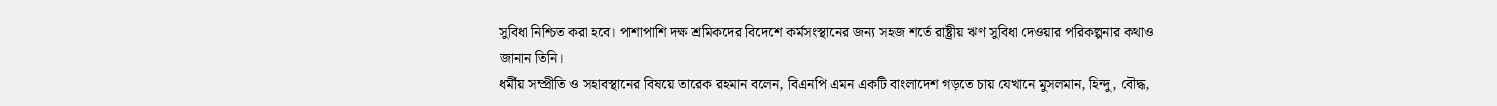সুবিধা নিশ্চিত করা হবে। পাশাপাশি দক্ষ শ্রমিকদের বিদেশে কর্মসংস্থানের জন্য সহজ শর্তে রাষ্ট্রীয় ঋণ সুবিধা দেওয়ার পরিকল্পনার কথাও জানান তিনি।
ধর্মীয় সম্প্রীতি ও সহাবস্থানের বিষয়ে তারেক রহমান বলেন, বিএনপি এমন একটি বাংলাদেশ গড়তে চায় যেখানে মুসলমান, হিন্দু, বৌদ্ধ,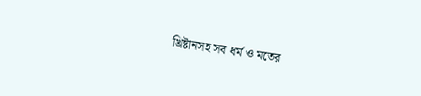খ্রিষ্টানসহ সব ধর্ম ও মতের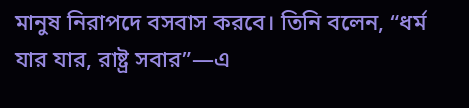মানুষ নিরাপদে বসবাস করবে। তিনি বলেন, “ধর্ম যার যার, রাষ্ট্র সবার”—এ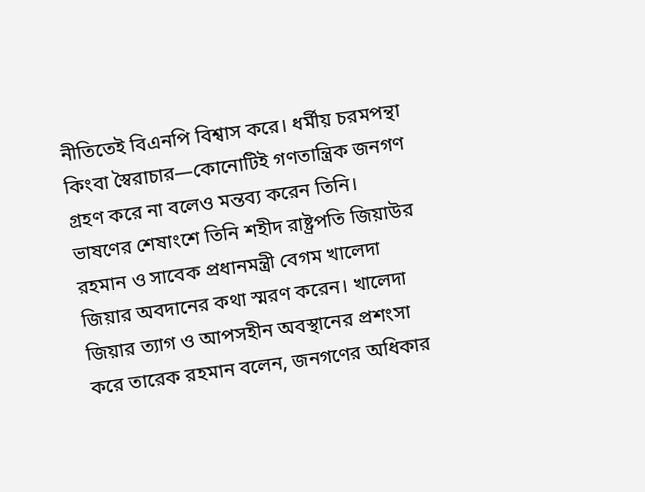নীতিতেই বিএনপি বিশ্বাস করে। ধর্মীয় চরমপন্থা কিংবা স্বৈরাচার—কোনোটিই গণতান্ত্রিক জনগণ গ্রহণ করে না বলেও মন্তব্য করেন তিনি।
ভাষণের শেষাংশে তিনি শহীদ রাষ্ট্রপতি জিয়াউর রহমান ও সাবেক প্রধানমন্ত্রী বেগম খালেদা জিয়ার অবদানের কথা স্মরণ করেন। খালেদা জিয়ার ত্যাগ ও আপসহীন অবস্থানের প্রশংসা করে তারেক রহমান বলেন, জনগণের অধিকার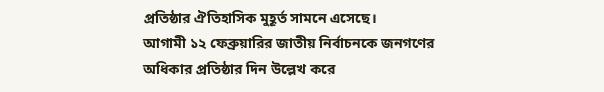প্রতিষ্ঠার ঐতিহাসিক মুহূর্ত সামনে এসেছে।
আগামী ১২ ফেব্রুয়ারির জাতীয় নির্বাচনকে জনগণের অধিকার প্রতিষ্ঠার দিন উল্লেখ করে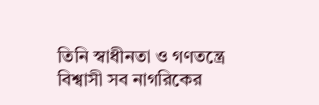তিনি স্বাধীনতা ও গণতন্ত্রে বিশ্বাসী সব নাগরিকের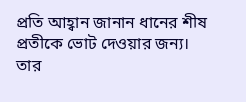প্রতি আহ্বান জানান ধানের শীষ প্রতীকে ভোট দেওয়ার জন্য। তার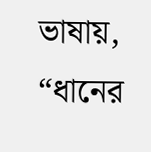ভাষায়, “ধানের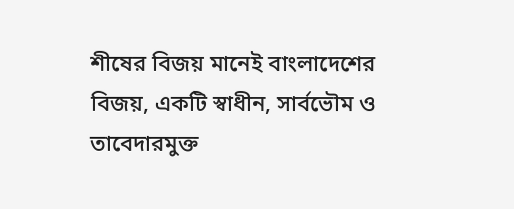শীষের বিজয় মানেই বাংলাদেশের বিজয়, একটি স্বাধীন, সার্বভৌম ও তাবেদারমুক্ত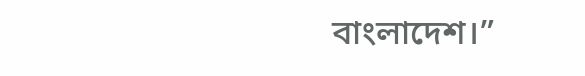বাংলাদেশ।”